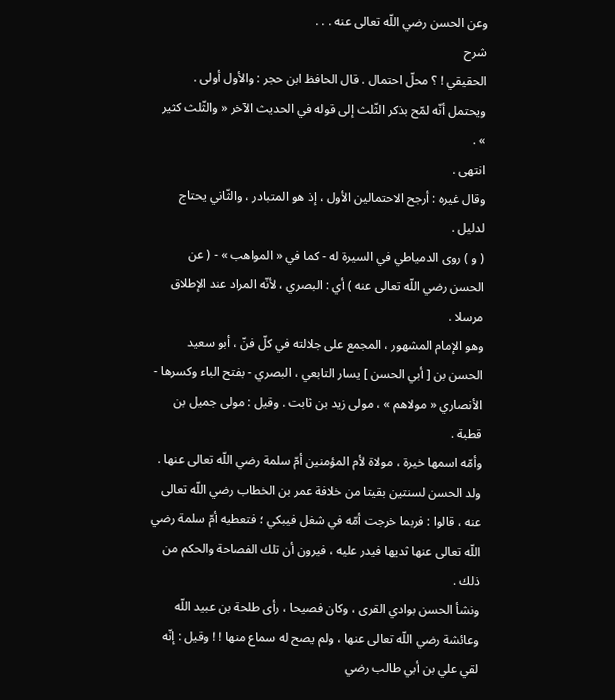وعن الحسن رضي اللّه تعالى عنه . . .
شرح
الحقيقي ! ؟ محلّ احتمال . قال الحافظ ابن حجر : والأول أولى .
ويحتمل أنّه لمّح بذكر الثّلث إلى قوله في الحديث الآخر « والثّلث كثير » .
انتهى .
وقال غيره : أرجح الاحتمالين الأول ، إذ هو المتبادر ، والثّاني يحتاج لدليل .
( و ) روى الدمياطي في السيرة له - كما في « المواهب » - ( عن الحسن رضي اللّه تعالى عنه ) أي : البصري ، لأنّه المراد عند الإطلاق مرسلا .
وهو الإمام المشهور ، المجمع على جلالته في كلّ فنّ ، أبو سعيد الحسن بن [ أبي الحسن ] يسار التابعي ، البصري - بفتح الباء وكسرها - الأنصاري « مولاهم » ، مولى زيد بن ثابت . وقيل : مولى جميل بن قطبة .
وأمّه اسمها خيرة ، مولاة لأم المؤمنين أمّ سلمة رضي اللّه تعالى عنها .
ولد الحسن لسنتين بقيتا من خلافة عمر بن الخطاب رضي اللّه تعالى عنه ، قالوا : فربما خرجت أمّه في شغل فيبكي ؛ فتعطيه أمّ سلمة رضي اللّه تعالى عنها ثديها فيدر عليه ، فيرون أن تلك الفصاحة والحكم من ذلك .
ونشأ الحسن بوادي القرى ، وكان فصيحا ، رأى طلحة بن عبيد اللّه وعائشة رضي اللّه تعالى عنها ، ولم يصح له سماع منها ! ! وقيل : إنّه لقي علي بن أبي طالب رضي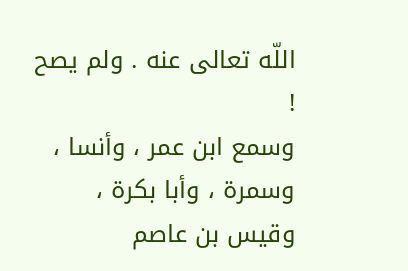اللّه تعالى عنه . ولم يصح !
وسمع ابن عمر ، وأنسا ، وسمرة ، وأبا بكرة ، وقيس بن عاصم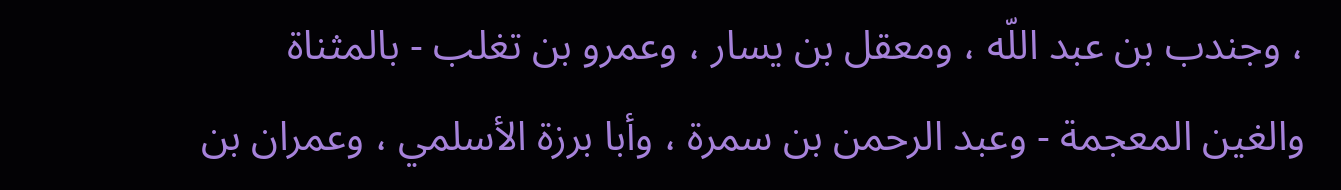، وجندب بن عبد اللّه ، ومعقل بن يسار ، وعمرو بن تغلب - بالمثناة والغين المعجمة - وعبد الرحمن بن سمرة ، وأبا برزة الأسلمي ، وعمران بن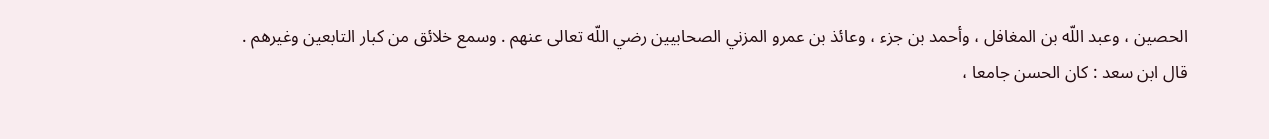الحصين ، وعبد اللّه بن المغافل ، وأحمد بن جزء ، وعائذ بن عمرو المزني الصحابيين رضي اللّه تعالى عنهم . وسمع خلائق من كبار التابعين وغيرهم .
قال ابن سعد : كان الحسن جامعا ،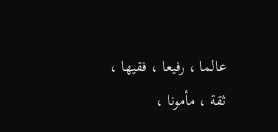عالما ، رفيعا ، فقيها ، ثقة ، مأمونا ،